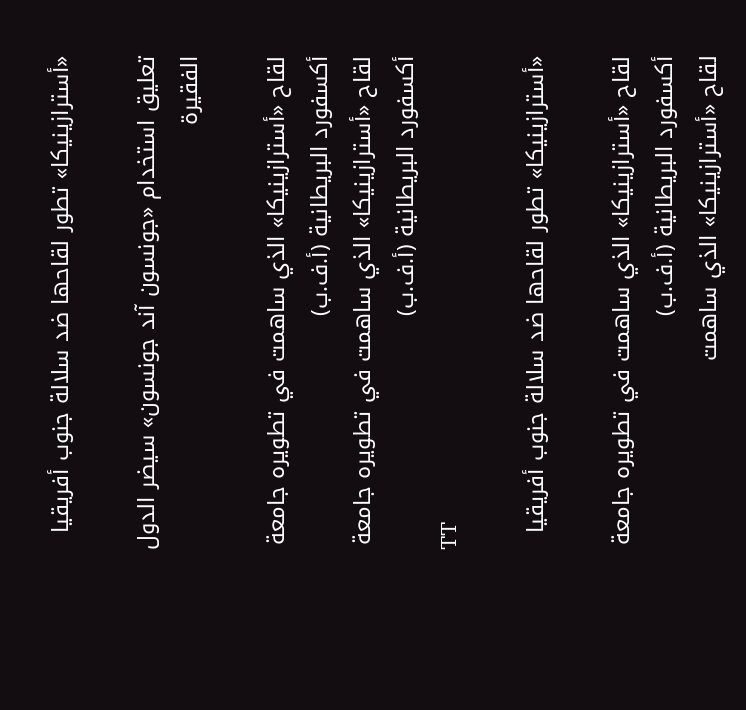«أسترازينيكا» تطور لقاحها ضد سلالة جنوب أفريقيا

تعليق استخدام «جونسون آند جونسون» سيضر الدول الفقيرة

لقاح «أسترازينيكا» الذي ساهمت في تطويره جامعة أكسفورد البريطانية (أ.ف.ب)
لقاح «أسترازينيكا» الذي ساهمت في تطويره جامعة أكسفورد البريطانية (أ.ف.ب)
TT

«أسترازينيكا» تطور لقاحها ضد سلالة جنوب أفريقيا

لقاح «أسترازينيكا» الذي ساهمت في تطويره جامعة أكسفورد البريطانية (أ.ف.ب)
لقاح «أسترازينيكا» الذي ساهمت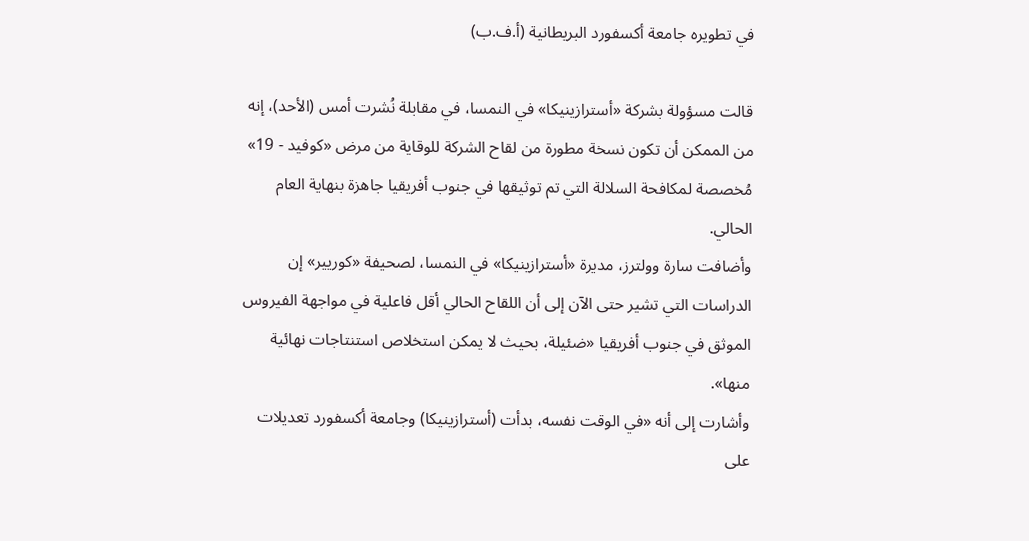في تطويره جامعة أكسفورد البريطانية (أ.ف.ب)

قالت مسؤولة بشركة «أسترازينيكا» في النمسا، في مقابلة نُشرت أمس (الأحد)، إنه من الممكن أن تكون نسخة مطورة من لقاح الشركة للوقاية من مرض «كوفيد - 19» مُخصصة لمكافحة السلالة التي تم توثيقها في جنوب أفريقيا جاهزة بنهاية العام الحالي.
وأضافت سارة وولترز، مديرة «أسترازينيكا» في النمسا، لصحيفة «كوريير» إن الدراسات التي تشير حتى الآن إلى أن اللقاح الحالي أقل فاعلية في مواجهة الفيروس الموثق في جنوب أفريقيا «ضئيلة، بحيث لا يمكن استخلاص استنتاجات نهائية منها».
وأشارت إلى أنه «في الوقت نفسه، بدأت (أسترازينيكا) وجامعة أكسفورد تعديلات على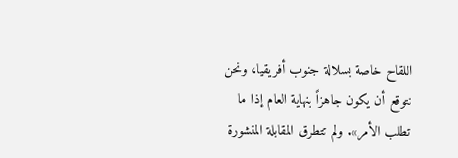اللقاح خاصة بسلالة جنوب أفريقيا، ونحن نتوقع أن يكون جاهزاً بنهاية العام إذا ما تطلب الأمر». ولم تتطرق المقابلة المنشورة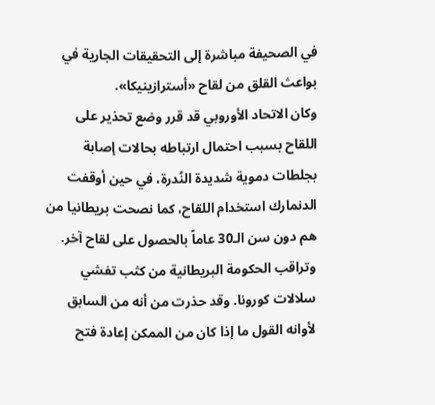في الصحيفة مباشرة إلى التحقيقات الجارية في بواعث القلق من لقاح «أسترازينيكا».
وكان الاتحاد الأوروبي قد قرر وضع تحذير على اللقاح بسبب احتمال ارتباطه بحالات إصابة بجلطات دموية شديدة النُدرة، في حين أوقفت الدنمارك استخدام اللقاح، كما نصحت بريطانيا من هم دون سن الـ30 عاماً بالحصول على لقاح آخر.
وتراقب الحكومة البريطانية من كثب تفشي سلالات كورونا. وقد حذرت من أنه من السابق لأوانه القول ما إذا كان من الممكن إعادة فتح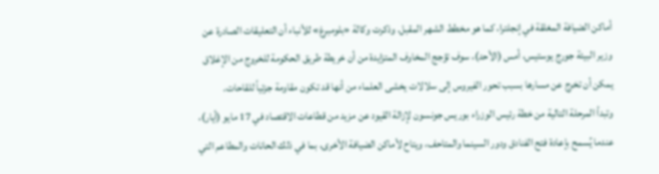أماكن الضيافة المغلقة في إنجلترا، كما هو مخطط الشهر المقبل. وذكرت وكالة «بلومبرغ» للأنباء أن التعليقات الصادرة عن وزير البيئة جورج يوستيس، أمس (الأحد)، سوف تؤجج المخاوف المتزايدة من أن خريطة طريق الحكومة للخروج من الإغلاق يمكن أن تخرج عن مسارها بسبب تحور الفيروس إلى سلالات يخشى العلماء من أنها قد تكون مقاومة جزئياً للقاحات.
وتبدأ المرحلة التالية من خطة رئيس الوزراء بوريس جونسون لإزالة القيود عن مزيد من قطاعات الاقتصاد في 17 مايو (أيار)، عندما يُسمح بإعادة فتح الفنادق ودور السينما والمتاحف، ويتاح لأماكن الضيافة الأخرى، بما في ذلك الحانات والمطاعم التي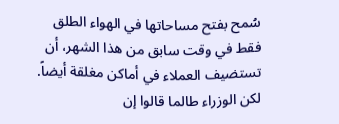سُمح بفتح مساحاتها في الهواء الطلق فقط في وقت سابق من هذا الشهر، أن تستضيف العملاء في أماكن مغلقة أيضاً. لكن الوزراء طالما قالوا إن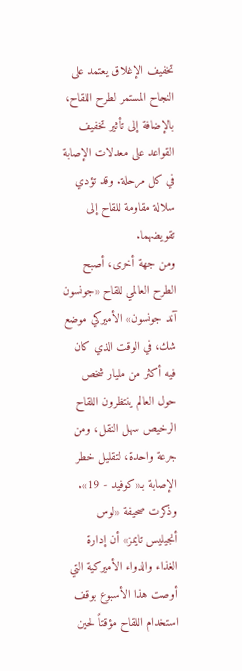تخفيف الإغلاق يعتمد على النجاح المستمر لطرح اللقاح، بالإضافة إلى تأثير تخفيف القواعد على معدلات الإصابة في كل مرحلة. وقد تؤدي سلالة مقاومة للقاح إلى تقويضهما.
ومن جهة أخرى، أصبح الطرح العالمي للقاح «جونسون آند جونسون» الأميركي موضع شك، في الوقت الذي كان فيه أكثر من مليار شخص حول العالم ينتظرون اللقاح الرخيص سهل النقل، ومن جرعة واحدة، لتقليل خطر الإصابة بـ«كوفيد - 19». وذكرت صحيفة «لوس أنجيليس تايمز» أن إدارة الغذاء والدواء الأميركية التي أوصت هذا الأسبوع بوقف استخدام اللقاح مؤقتاً لحين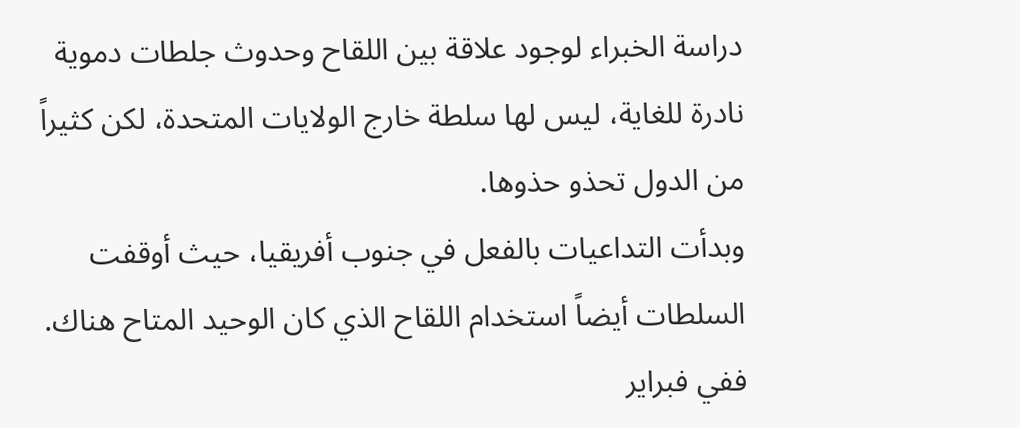دراسة الخبراء لوجود علاقة بين اللقاح وحدوث جلطات دموية نادرة للغاية، ليس لها سلطة خارج الولايات المتحدة، لكن كثيراً من الدول تحذو حذوها.
وبدأت التداعيات بالفعل في جنوب أفريقيا، حيث أوقفت السلطات أيضاً استخدام اللقاح الذي كان الوحيد المتاح هناك. ففي فبراير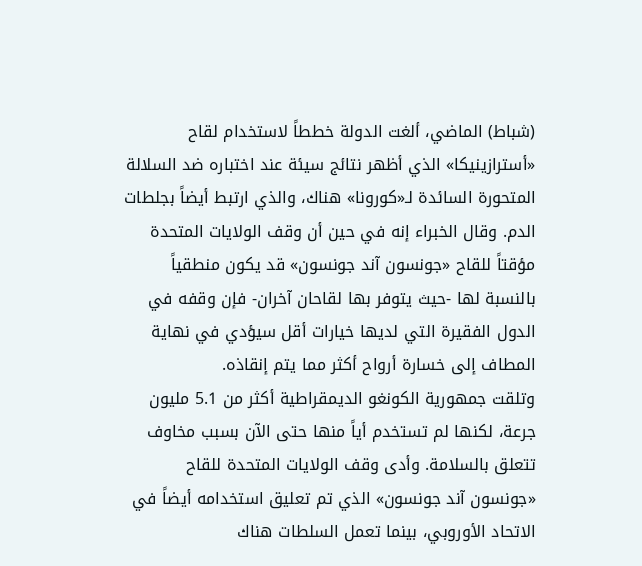(شباط) الماضي، ألغت الدولة خططاً لاستخدام لقاح «أسترازينيكا» الذي أظهر نتائج سيئة عند اختباره ضد السلالة المتحورة السائدة لـ«كورونا» هناك، والذي ارتبط أيضاً بجلطات الدم. وقال الخبراء إنه في حين أن وقف الولايات المتحدة مؤقتاً للقاح «جونسون آند جونسون» قد يكون منطقياً بالنسبة لها -حيث يتوفر بها لقاحان آخران- فإن وقفه في الدول الفقيرة التي لديها خيارات أقل سيؤدي في نهاية المطاف إلى خسارة أرواح أكثر مما يتم إنقاذه.
وتلقت جمهورية الكونغو الديمقراطية أكثر من 5.1 مليون جرعة، لكنها لم تستخدم أياً منها حتى الآن بسبب مخاوف تتعلق بالسلامة. وأدى وقف الولايات المتحدة للقاح «جونسون آند جونسون» الذي تم تعليق استخدامه أيضاً في الاتحاد الأوروبي، بينما تعمل السلطات هناك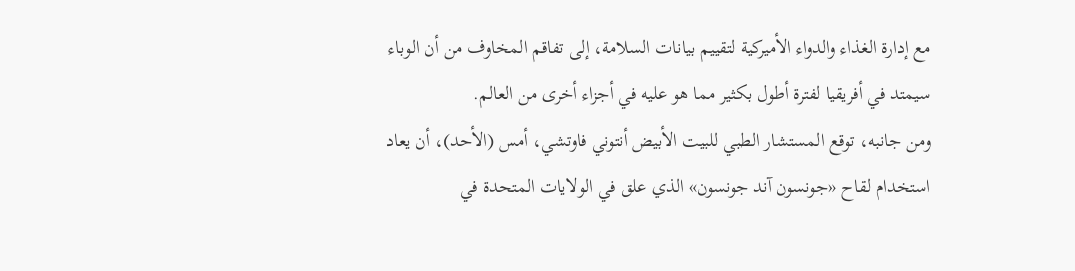مع إدارة الغذاء والدواء الأميركية لتقييم بيانات السلامة، إلى تفاقم المخاوف من أن الوباء سيمتد في أفريقيا لفترة أطول بكثير مما هو عليه في أجزاء أخرى من العالم.
ومن جانبه، توقع المستشار الطبي للبيت الأبيض أنتوني فاوتشي، أمس (الأحد)، أن يعاد استخدام لقاح «جونسون آند جونسون» الذي علق في الولايات المتحدة في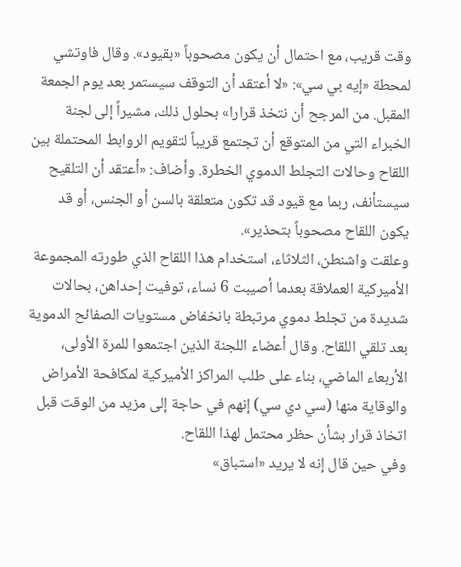وقت قريب، مع احتمال أن يكون مصحوباً «بقيود». وقال فاوتشي لمحطة «إيه بي سي»: «لا أعتقد أن التوقف سيستمر بعد يوم الجمعة المقبل. من المرجح أن نتخذ قرارا» بحلول ذلك، مشيراً إلى لجنة الخبراء التي من المتوقع أن تجتمع قريباً لتقويم الروابط المحتملة بين اللقاح وحالات التجلط الدموي الخطرة. وأضاف: «أعتقد أن التلقيح سيستأنف، ربما مع قيود قد تكون متعلقة بالسن أو الجنس، أو قد يكون اللقاح مصحوباً بتحذير».
وعلقت واشنطن، الثلاثاء، استخدام هذا اللقاح الذي طورته المجموعة الأميركية العملاقة بعدما أصيبت 6 نساء، توفيت إحداهن، بحالات شديدة من تجلط دموي مرتبطة بانخفاض مستويات الصفائح الدموية بعد تلقي اللقاح. وقال أعضاء اللجنة الذين اجتمعوا للمرة الأولى، الأربعاء الماضي، بناء على طلب المراكز الأميركية لمكافحة الأمراض والوقاية منها (سي دي سي) إنهم في حاجة إلى مزيد من الوقت قبل اتخاذ قرار بشأن حظر محتمل لهذا اللقاح.
وفي حين قال إنه لا يريد «استباق»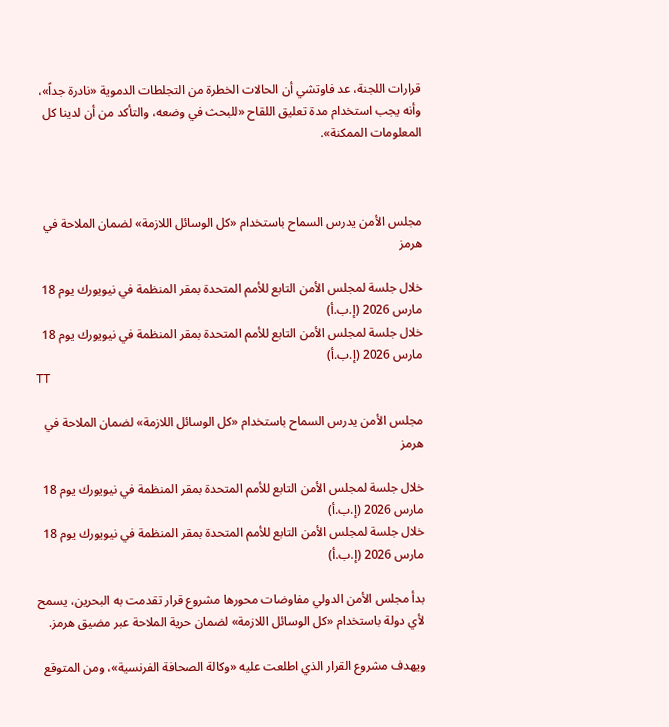قرارات اللجنة، عد فاوتشي أن الحالات الخطرة من التجلطات الدموية «نادرة جداً»، وأنه يجب استخدام مدة تعليق اللقاح «للبحث في وضعه، والتأكد من أن لدينا كل المعلومات الممكنة».



مجلس الأمن يدرس السماح باستخدام «كل الوسائل اللازمة» لضمان الملاحة في هرمز

خلال جلسة لمجلس الأمن التابع للأمم المتحدة بمقر المنظمة في نيويورك يوم 18 مارس 2026 (إ.ب.أ)
خلال جلسة لمجلس الأمن التابع للأمم المتحدة بمقر المنظمة في نيويورك يوم 18 مارس 2026 (إ.ب.أ)
TT

مجلس الأمن يدرس السماح باستخدام «كل الوسائل اللازمة» لضمان الملاحة في هرمز

خلال جلسة لمجلس الأمن التابع للأمم المتحدة بمقر المنظمة في نيويورك يوم 18 مارس 2026 (إ.ب.أ)
خلال جلسة لمجلس الأمن التابع للأمم المتحدة بمقر المنظمة في نيويورك يوم 18 مارس 2026 (إ.ب.أ)

بدأ مجلس الأمن الدولي مفاوضات محورها مشروع قرار تقدمت به البحرين، يسمح لأي دولة باستخدام «كل الوسائل اللازمة» لضمان حرية الملاحة عبر مضيق هرمز.

ويهدف مشروع القرار الذي اطلعت عليه «وكالة الصحافة الفرنسية»، ومن المتوقع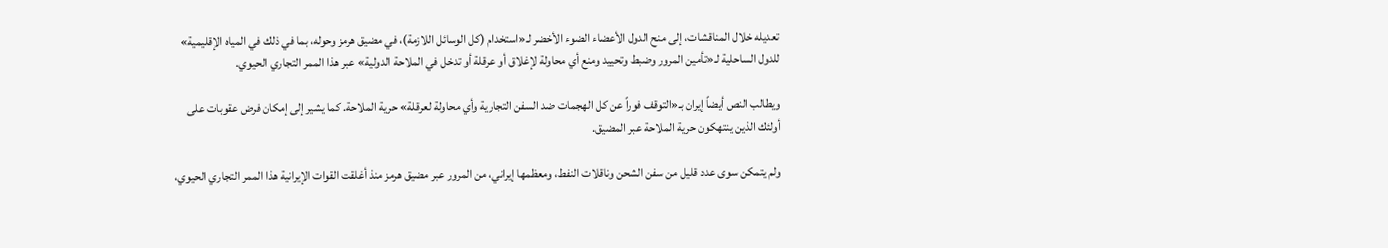تعديله خلال المناقشات، إلى منح الدول الأعضاء الضوء الأخضر لـ«استخدام (كل الوسائل اللازمة)، في مضيق هرمز وحوله، بما في ذلك في المياه الإقليمية» للدول الساحلية لـ«تأمين المرور وضبط وتحييد ومنع أي محاولة لإغلاق أو عرقلة أو تدخل في الملاحة الدولية» عبر هذا الممر التجاري الحيوي.

ويطالب النص أيضاً إيران بـ«التوقف فوراً عن كل الهجمات ضد السفن التجارية وأي محاولة لعرقلة» حرية الملاحة. كما يشير إلى إمكان فرض عقوبات على أولئك الذين ينتهكون حرية الملاحة عبر المضيق.

ولم يتمكن سوى عدد قليل من سفن الشحن وناقلات النفط، ومعظمها إيراني، من المرور عبر مضيق هرمز منذ أغلقت القوات الإيرانية هذا الممر التجاري الحيوي،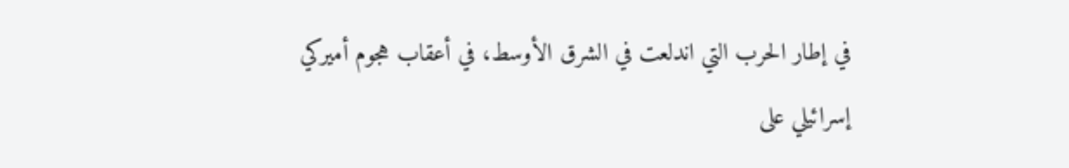في إطار الحرب التي اندلعت في الشرق الأوسط، في أعقاب هجوم أميركي إسرائيلي على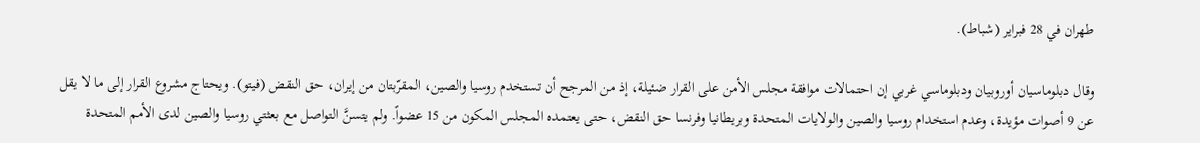طهران في 28 فبراير (شباط).

وقال دبلوماسيان أوروبيان ودبلوماسي غربي إن احتمالات موافقة مجلس الأمن على القرار ضئيلة، إذ من المرجح أن تستخدم روسيا ‌والصين، المقرّبتان من إيران، حق النقض (فيتو). ويحتاج مشروع القرار إلى ما لا يقل عن 9 أصوات مؤيدة، وعدم استخدام روسيا والصين والولايات المتحدة وبريطانيا وفرنسا حق النقض، حتى يعتمده المجلس المكون من 15 عضواً. ولم يتسنَّ التواصل مع بعثتي روسيا والصين لدى الأمم المتحدة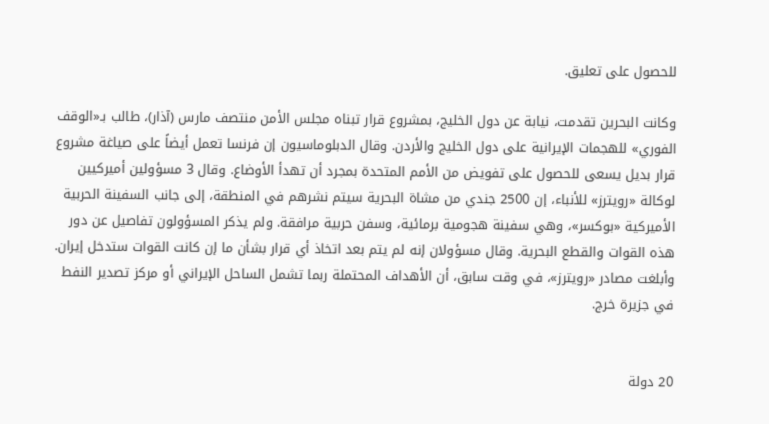للحصول على تعليق.

وكانت البحرين تقدمت، نيابة عن دول الخليج، بمشروع قرار تبناه مجلس الأمن منتصف مارس (آذار)، طالب بـ«الوقف الفوري» للهجمات الإيرانية على دول الخليج والأردن. وقال الدبلوماسيون إن فرنسا تعمل أيضاً على صياغة مشروع قرار بديل يسعى للحصول على تفويض من الأمم المتحدة بمجرد أن تهدأ الأوضاع. وقال 3 مسؤولين أميركيين لوكالة «رويترز» للأنباء، إن 2500 جندي من مشاة البحرية سيتم نشرهم في المنطقة، إلى جانب السفينة الحربية الأميركية «بوكسر»، وهي سفينة هجومية برمائية، وسفن حربية مرافقة. ولم يذكر المسؤولون تفاصيل عن دور هذه القوات والقطع البحرية. وقال مسؤولان إنه لم يتم بعد اتخاذ أي قرار بشأن ما إن كانت القوات ستدخل إيران. وأبلغت مصادر «رويترز»، في وقت سابق، أن الأهداف المحتملة ربما تشمل الساحل الإيراني أو مركز تصدير النفط في جزيرة خرج.


20 دولة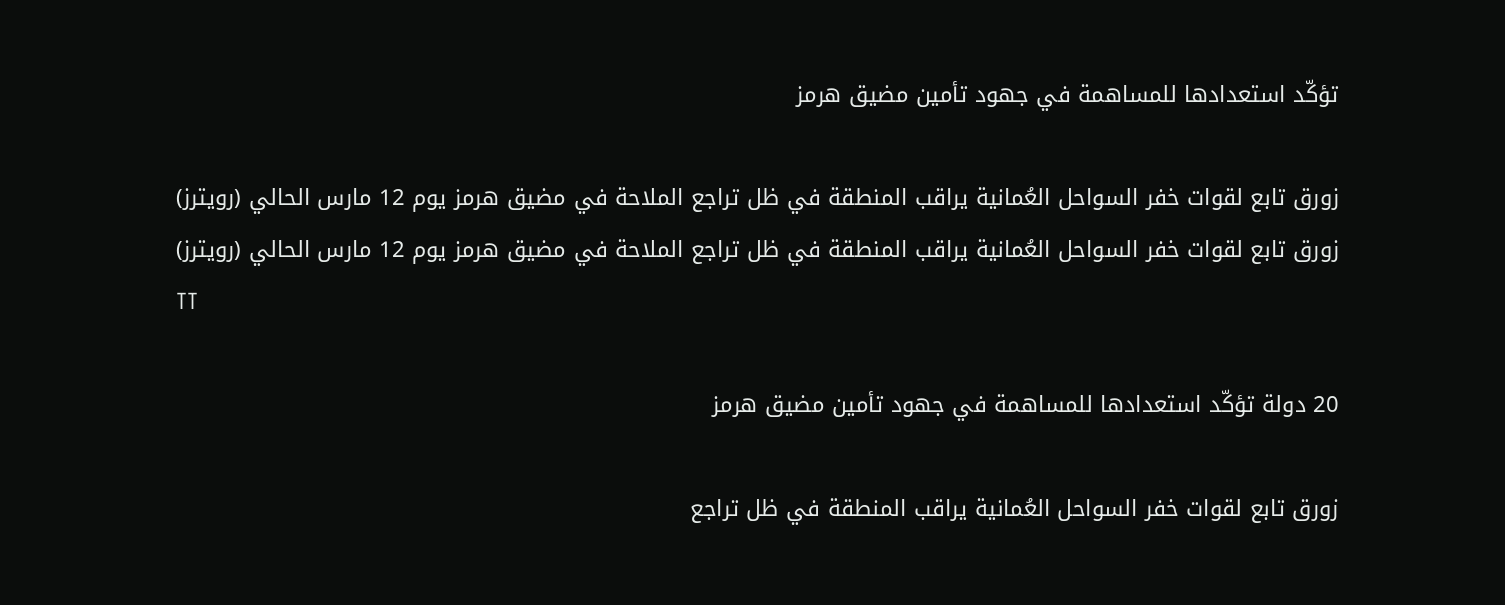تؤكّد استعدادها للمساهمة في جهود تأمين مضيق هرمز

زورق تابع لقوات خفر السواحل العُمانية يراقب المنطقة في ظل تراجع الملاحة في مضيق هرمز يوم 12 مارس الحالي (رويترز)
زورق تابع لقوات خفر السواحل العُمانية يراقب المنطقة في ظل تراجع الملاحة في مضيق هرمز يوم 12 مارس الحالي (رويترز)
TT

20 دولة تؤكّد استعدادها للمساهمة في جهود تأمين مضيق هرمز

زورق تابع لقوات خفر السواحل العُمانية يراقب المنطقة في ظل تراجع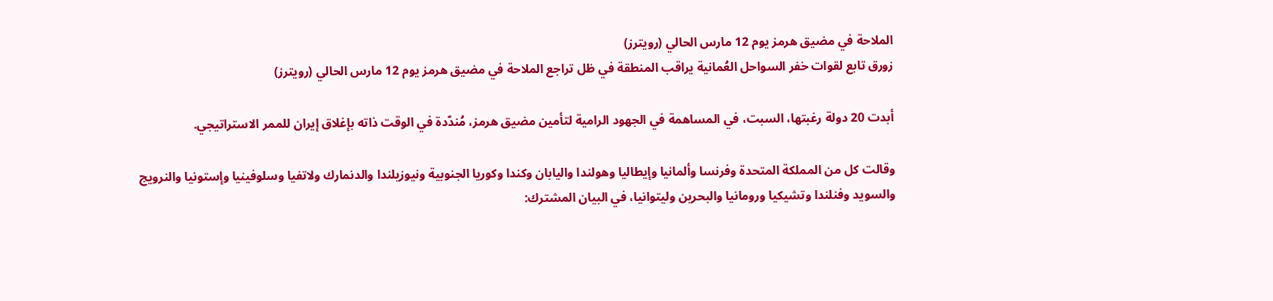الملاحة في مضيق هرمز يوم 12 مارس الحالي (رويترز)
زورق تابع لقوات خفر السواحل العُمانية يراقب المنطقة في ظل تراجع الملاحة في مضيق هرمز يوم 12 مارس الحالي (رويترز)

أبدت 20 دولة رغبتها، السبت، في المساهمة في الجهود الرامية لتأمين مضيق هرمز، مُندّدة في الوقت ذاته بإغلاق إيران للممر الاستراتيجي.

وقالت كل من المملكة المتحدة وفرنسا وألمانيا وإيطاليا وهولندا واليابان وكندا وكوريا الجنوبية ونيوزيلندا والدنمارك ولاتفيا وسلوفينيا وإستونيا والنرويج والسويد وفنلندا وتشيكيا ورومانيا والبحرين وليتوانيا، في البيان المشترك: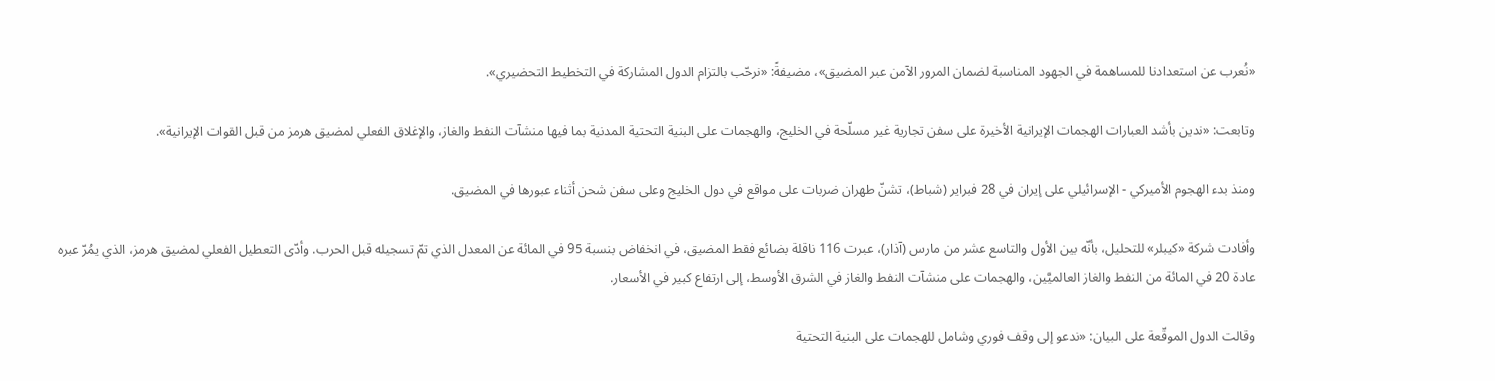«نُعرب عن استعدادنا للمساهمة في الجهود المناسبة لضمان المرور الآمن عبر المضيق»، مضيفةً: «نرحّب بالتزام الدول المشاركة في التخطيط التحضيري».

وتابعت: «ندين بأشد العبارات الهجمات الإيرانية الأخيرة على سفن تجارية غير مسلّحة في الخليج، والهجمات على البنية التحتية المدنية بما فيها منشآت النفط والغاز، والإغلاق الفعلي لمضيق هرمز من قبل القوات الإيرانية».

ومنذ بدء الهجوم الأميركي - الإسرائيلي على إيران في 28 فبراير (شباط)، تشنّ طهران ضربات على مواقع في دول الخليج وعلى سفن شحن أثناء عبورها في المضيق.

وأفادت شركة «كيبلر» للتحليل، بأنّه بين الأول والتاسع عشر من مارس (آذار)، عبرت 116 ناقلة بضائع فقط المضيق، في انخفاض بنسبة 95 في المائة عن المعدل الذي تمّ تسجيله قبل الحرب. وأدّى التعطيل الفعلي لمضيق هرمز، الذي يمُرّ عبره عادة 20 في المائة من النفط والغاز العالميَّين، والهجمات على منشآت النفط والغاز في الشرق الأوسط، إلى ارتفاع كبير في الأسعار.

وقالت الدول الموقّعة على البيان: «ندعو إلى وقف فوري وشامل للهجمات على البنية التحتية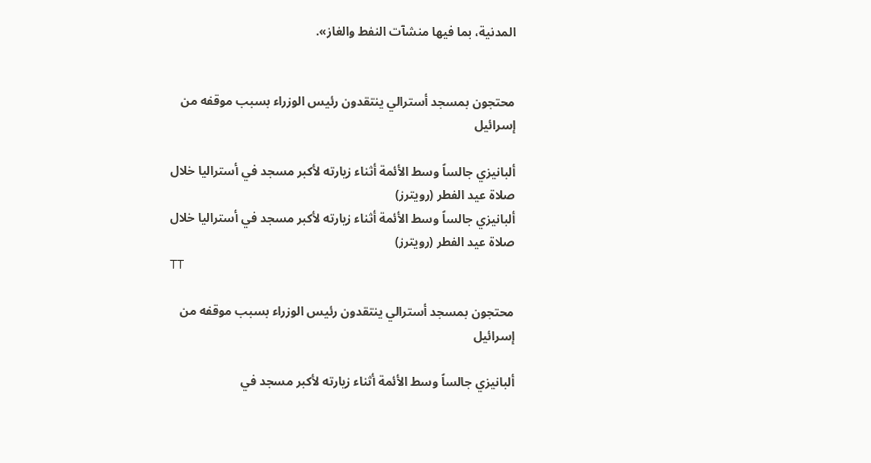المدنية، بما فيها منشآت النفط والغاز».


محتجون بمسجد أسترالي ينتقدون رئيس الوزراء بسبب موقفه من إسرائيل

ألبانيزي جالساً وسط الأئمة أثناء زيارته لأكبر مسجد في أستراليا خلال صلاة عيد الفطر (رويترز)
ألبانيزي جالساً وسط الأئمة أثناء زيارته لأكبر مسجد في أستراليا خلال صلاة عيد الفطر (رويترز)
TT

محتجون بمسجد أسترالي ينتقدون رئيس الوزراء بسبب موقفه من إسرائيل

ألبانيزي جالساً وسط الأئمة أثناء زيارته لأكبر مسجد في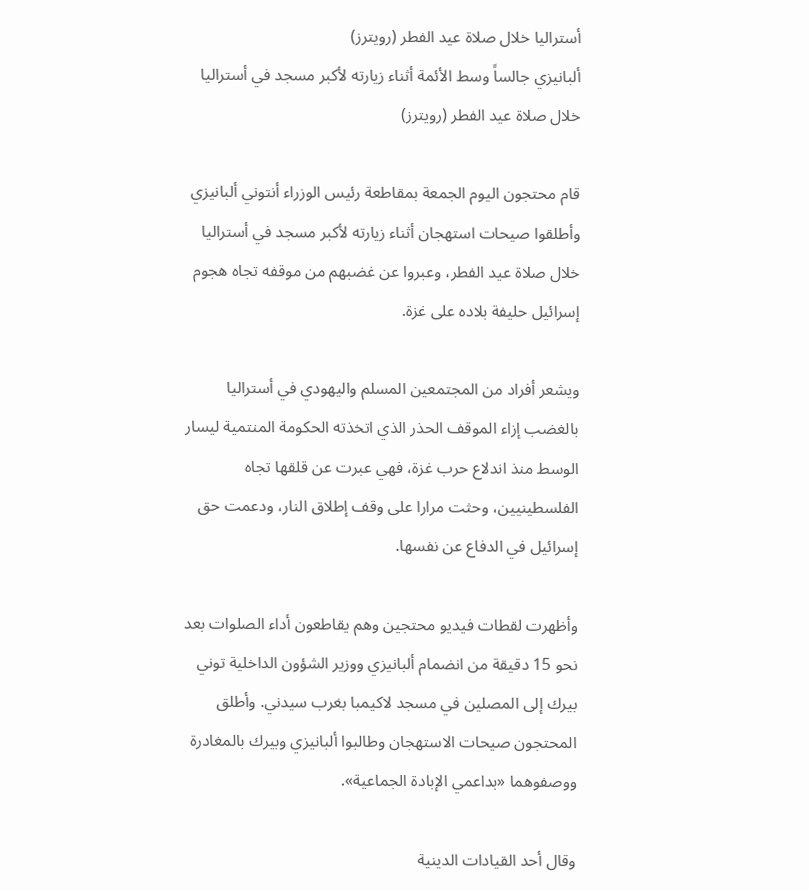أستراليا خلال صلاة عيد الفطر (رويترز)
ألبانيزي جالساً وسط الأئمة أثناء زيارته لأكبر مسجد في أستراليا خلال صلاة عيد الفطر (رويترز)

قام محتجون اليوم الجمعة بمقاطعة رئيس الوزراء أنتوني ألبانيزي وأطلقوا صيحات استهجان أثناء زيارته لأكبر مسجد في أستراليا خلال صلاة عيد الفطر، وعبروا عن غضبهم من موقفه تجاه هجوم إسرائيل حليفة بلاده على غزة.

ويشعر أفراد من المجتمعين المسلم واليهودي في أستراليا بالغضب إزاء الموقف الحذر الذي اتخذته الحكومة المنتمية ليسار الوسط منذ اندلاع حرب غزة، فهي عبرت عن قلقها تجاه الفلسطينيين، وحثت مرارا على وقف إطلاق النار، ودعمت حق إسرائيل في الدفاع عن نفسها.

وأظهرت لقطات فيديو محتجين وهم يقاطعون أداء الصلوات بعد نحو 15 دقيقة من انضمام ألبانيزي ووزير الشؤون الداخلية توني بيرك إلى المصلين في مسجد لاكيمبا بغرب سيدني. وأطلق المحتجون صيحات الاستهجان وطالبوا ألبانيزي وبيرك بالمغادرة ووصفوهما «بداعمي الإبادة الجماعية».

وقال أحد القيادات الدينية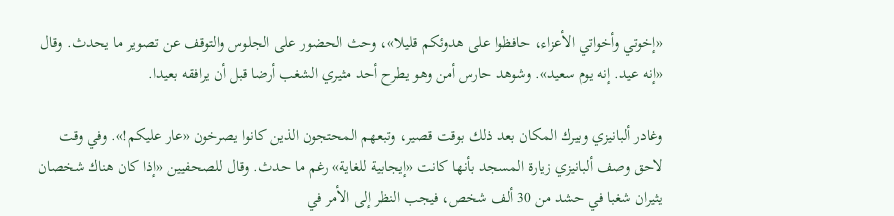«إخوتي وأخواتي الأعزاء، حافظوا على هدوئكم قليلا»، وحث الحضور على الجلوس والتوقف عن تصوير ما يحدث. وقال «إنه عيد. إنه يوم سعيد». وشوهد حارس أمن وهو يطرح أحد مثيري الشغب أرضا قبل أن يرافقه بعيدا.

وغادر ألبانيزي وبيرك المكان بعد ذلك بوقت قصير، وتبعهم المحتجون الذين كانوا يصرخون «عار عليكم!». وفي وقت لاحق وصف ألبانيزي زيارة المسجد بأنها كانت «إيجابية للغاية» رغم ما حدث. وقال للصحفيين «إذا كان هناك شخصان يثيران شغبا في حشد من 30 ألف شخص، فيجب النظر إلى الأمر في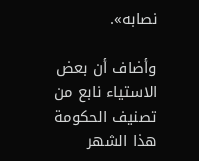نصابه».

وأضاف أن بعض الاستياء نابع من تصنيف الحكومة هذا الشهر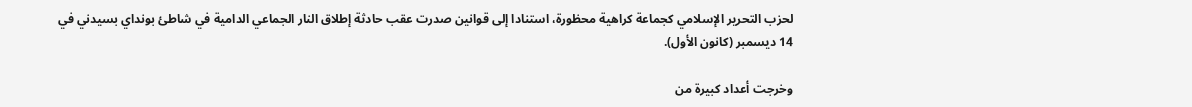لحزب التحرير الإسلامي كجماعة كراهية محظورة، استنادا إلى قوانين صدرت عقب حادثة إطلاق النار الجماعي الدامية في شاطئ بونداي بسيدني في 14 ديسمبر (كانون الأول).

وخرجت أعداد كبيرة من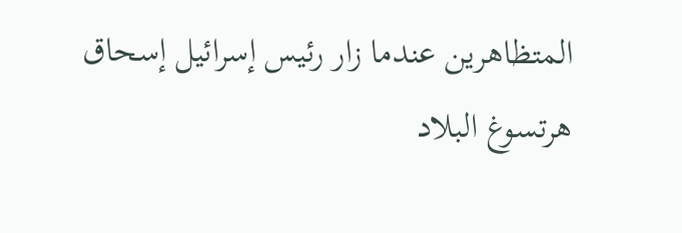المتظاهرين عندما زار رئيس إسرائيل إسحاق هرتسوغ البلاد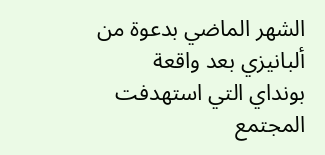الشهر الماضي بدعوة من ألبانيزي بعد واقعة بونداي التي استهدفت المجتمع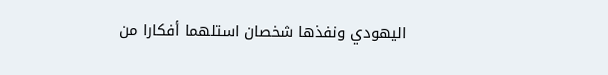اليهودي ونفذها شخصان استلهما أفكارا من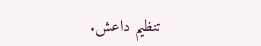تنظيم داعش.